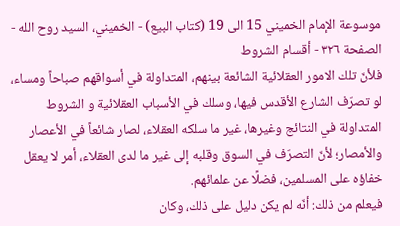موسوعة الإمام الخميني 15 الى 19 (كتاب البيع) - الخميني، السيد روح الله - الصفحة ٣٢٦ - أقسام الشروط
فلأنّ تلك الامور العقلائية الشائعة بينهم، المتداولة في أسواقهم صباحاً ومساء، لو تصرّف الشارع الأقدس فيها، وسلك في الأسباب العقلائية و الشروط المتداولة في النتائج وغيرها، غير ما سلكه العقلاء، لصار شائعاً في الأعصار والأمصار؛ لأنّ التصرّف في السوق وقلبه إلى غير ما لدى العقلاء، أمر لا يعقل خفاؤه على المسلمين، فضلًا عن علمائهم.
فيعلم من ذلك: أنّه لم يكن دليل على ذلك، وكان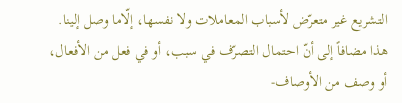التشريع غير متعرّض لأسباب المعاملات ولا نفسها، إلّاما وصل إلينا.
هذا مضافاً إلى أنّ احتمال التصرّف في سبب، أو في فعل من الأفعال، أو وصف من الأوصاف-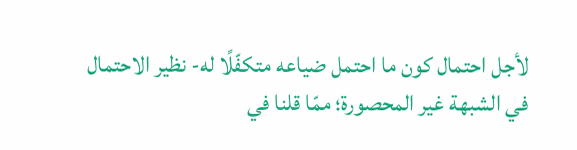لأجل احتمال كون ما احتمل ضياعه متكفّلًا له- نظير الاحتمال في الشبهة غير المحصورة؛ ممّا قلنا في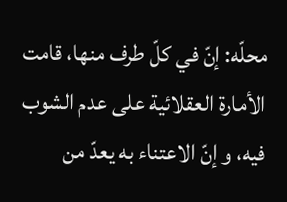محلّه: إنّ في كلّ طرف منها، قامت الأمارة العقلائية على عدم الشوب فيه، و إنّ الاعتناء به يعدّ من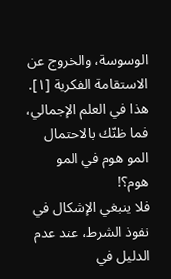الوسوسة، والخروج عن الاستقامة الفكرية [١].
هذا في العلم الإجمالي، فما ظنّك بالاحتمال المو هوم في المو هوم؟!
فلا ينبغي الإشكال في نفوذ الشرط، عند عدم الدليل في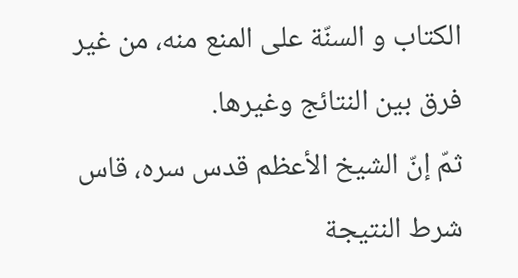الكتاب و السنّة على المنع منه، من غير فرق بين النتائج وغيرها.
ثمّ إنّ الشيخ الأعظم قدس سره، قاس شرط النتيجة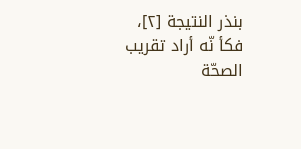بنذر النتيجة [٢]، فكأ نّه أراد تقريب الصحّة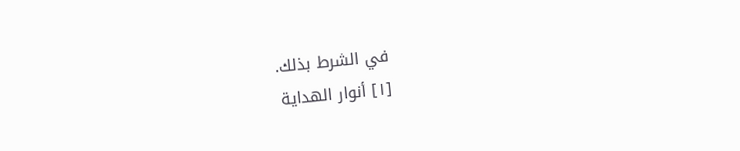في الشرط بذلك.
[١] أنوار الهداية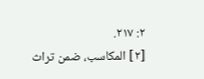٢: ٢١٧.
[٢] المكاسب، ضمن تراث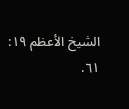الشيخ الأعظم ١٩: ٦١.